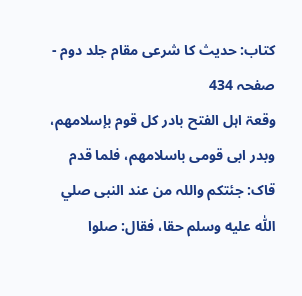کتاب: حدیث کا شرعی مقام جلد دوم - صفحہ 434
وقعۃ اہل الفتح بادر کل قوم بإسلامھم، وبدر ابی قومی باسلامھم، فلما قدم قاک: جئتکم واللہ من عند النبی صلي اللّٰه عليه وسلم حقا، فقال: صلوا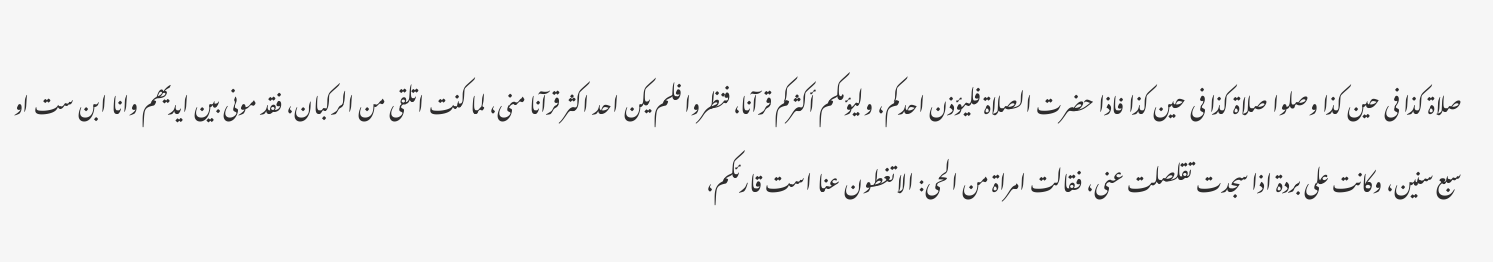صلاۃ کذا فی حین کذا وصلوا صلاۃ کذا فی حین کذا فاذا حضرت الصلاۃ فلیؤذن احدکم، ولیؤمکم أکثرکم قرآنا، فنظروا فلم یکن احد اکثر قرآنا منی، لما کنت اتلقی من الرکبان، فقد مونی بین ایدیھم وانا ابن ست او سبع سنین، وکانت علی بردۃ اذا سجدت تقلصلت عنی، فقالت امراۃ من الحی: الاتغطون عنا است قارئکم،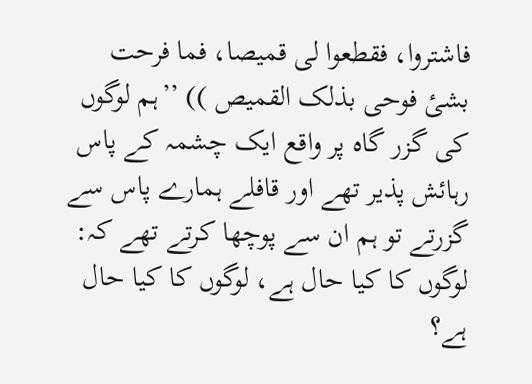فاشتروا، فقطعوا لی قمیصا، فما فرحت بشیٔ فوحی بذلک القمیص )) ’’ہم لوگوں کی گزر گاہ پر واقع ایک چشمہ کے پاس رہائش پذیر تھے اور قافلے ہمارے پاس سے گزرتے تو ہم ان سے پوچھا کرتے تھے کہ: لوگوں کا کیا حال ہے، لوگوں کا کیا حال ہے؟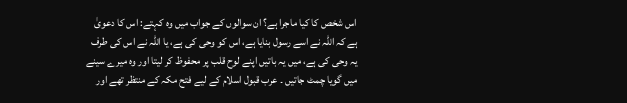اس شخص کا کیا ماجرا ہے؟ ان سوالوں کے جواب میں وہ کہتے: اس کا دعویٰ ہے کہ اللہ نے اسے رسول بنایا ہے، اس کو وحی کی ہے، یا اللہ نے اس کی طرف یہ وحی کی ہے، میں یہ باتیں اپنے لوح قلب پر محفوظ کر لیتا اور وہ میرے سینے میں گویا چمٹ جاتیں ۔ عرب قبول اسلام کے لیے فتح مکہ کے منتظر تھے اور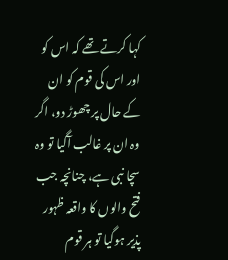کہا کرتے تھے کہ اس کو اور اس کی قوم کو ان کے حال پر چھوڑ دو، اگر وہ ان پر غالب آگیا تو وہ سچا نبی ہے، چنانچہ جب فتح والوں کا واقعہ ظہور پذیر ہوگیا تو ہر قوم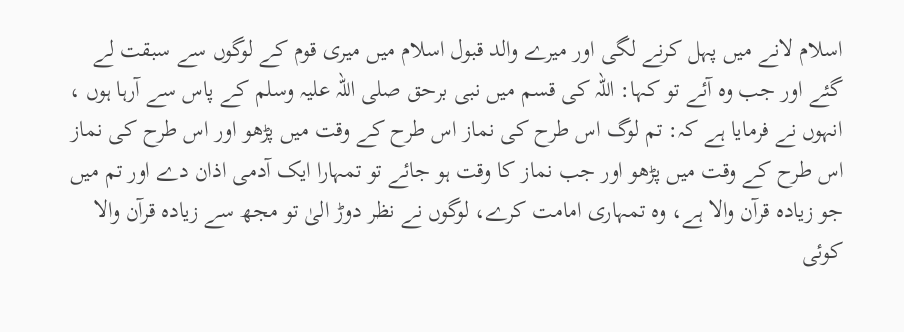اسلام لانے میں پہل کرنے لگی اور میرے والد قبول اسلام میں میری قوم کے لوگوں سے سبقت لے گئے اور جب وہ آئے تو کہا: اللہ کی قسم میں نبی برحق صلی اللہ علیہ وسلم کے پاس سے آرہا ہوں ، انہوں نے فرمایا ہے کہ: تم لوگ اس طرح کی نماز اس طرح کے وقت میں پڑھو اور اس طرح کی نماز اس طرح کے وقت میں پڑھو اور جب نماز کا وقت ہو جائے تو تمہارا ایک آدمی اذان دے اور تم میں جو زیادہ قرآن والا ہے، وہ تمہاری امامت کرے، لوگوں نے نظر دوڑ الیٰ تو مجھ سے زیادہ قرآن والا کوئی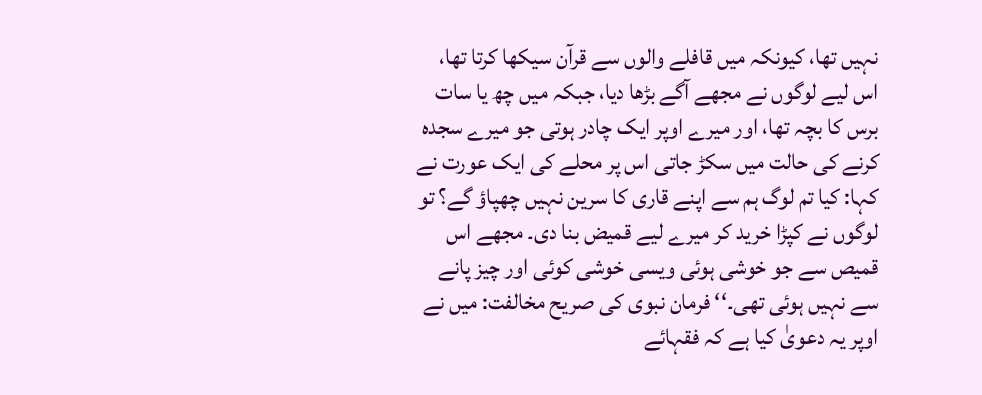نہیں تھا، کیونکہ میں قافلے والوں سے قرآن سیکھا کرتا تھا، اس لیے لوگوں نے مجھے آگے بڑھا دیا، جبکہ میں چھ یا سات برس کا بچہ تھا، اور میرے اوپر ایک چادر ہوتی جو میرے سجدہ کرنے کی حالت میں سکڑ جاتی اس پر محلے کی ایک عورت نے کہا: کیا تم لوگ ہم سے اپنے قاری کا سرین نہیں چھپاؤ گے؟ تو لوگوں نے کپڑا خرید کر میرے لیے قمیض بنا دی۔ مجھے اس قمیص سے جو خوشی ہوئی ویسی خوشی کوئی اور چیز پانے سے نہیں ہوئی تھی۔‘‘ فرمان نبوی کی صریح مخالفت: میں نے اوپر یہ دعویٰ کیا ہے کہ فقہائے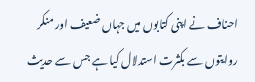احناف نے اپنی کتابوں میں جہاں ضعیف اور منکر روایتوں سے بکثرت استدلال کیا ہے جس سے حدیث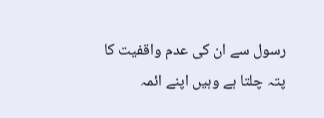رسول سے ان کی عدم واقفیت کا پتہ چلتا ہے وہیں اپنے ائمہ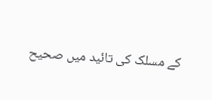کے مسلک کی تائید میں صحیح